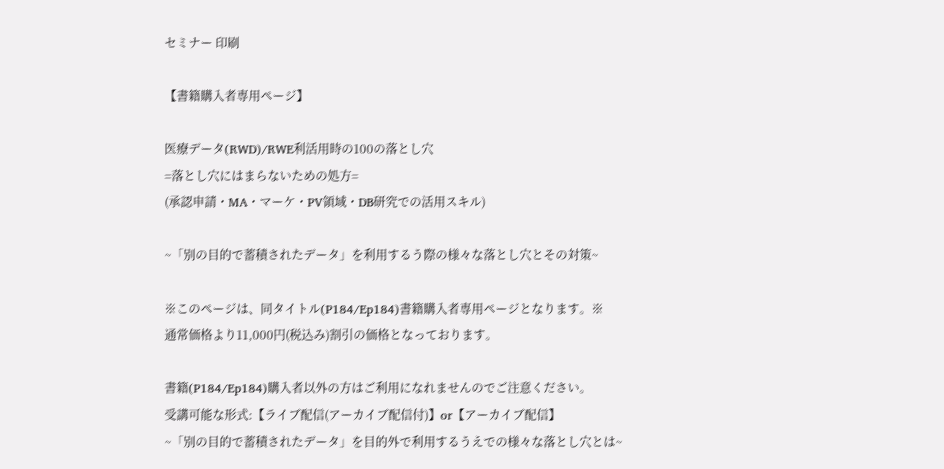セミナー 印刷

【書籍購入者専用ページ】

医療データ(RWD)/RWE利活用時の100の落とし穴
=落とし穴にはまらないための処方=
(承認申請・MA・マーケ・PV領域・DB研究での活用スキル)

~「別の目的で蓄積されたデータ」を利用するう際の様々な落とし穴とその対策~

※このページは、同タイトル(P184/Ep184)書籍購入者専用ページとなります。※
通常価格より11,000円(税込み)割引の価格となっております。

書籍(P184/Ep184)購入者以外の方はご利用になれませんのでご注意ください。
受講可能な形式:【ライブ配信(アーカイブ配信付)】or【アーカイブ配信】
~「別の目的で蓄積されたデータ」を目的外で利用するうえでの様々な落とし穴とは~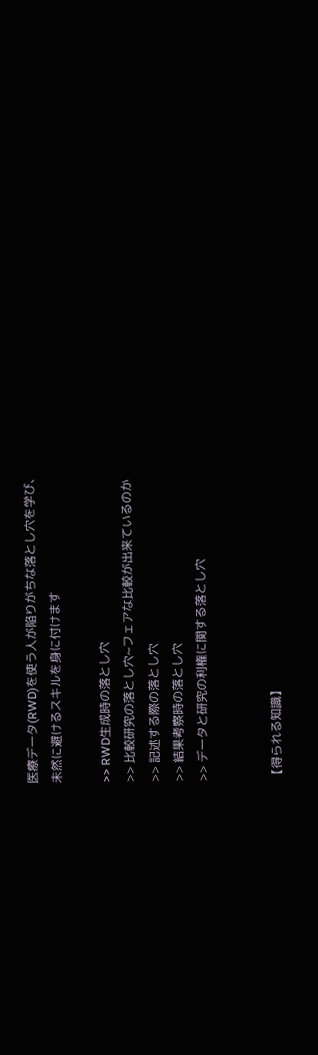医療データ(RWD)を使う人が陥りがちな落とし穴を学び、
未然に避けるスキルを身に付けます

>> RWD生成時の落とし穴
>> 比較研究の落とし穴~フェアな比較が出来ているのか
>> 記述する際の落とし穴
>> 結果考察時の落とし穴
>> データと研究の利権に関する落とし穴


【得られる知識】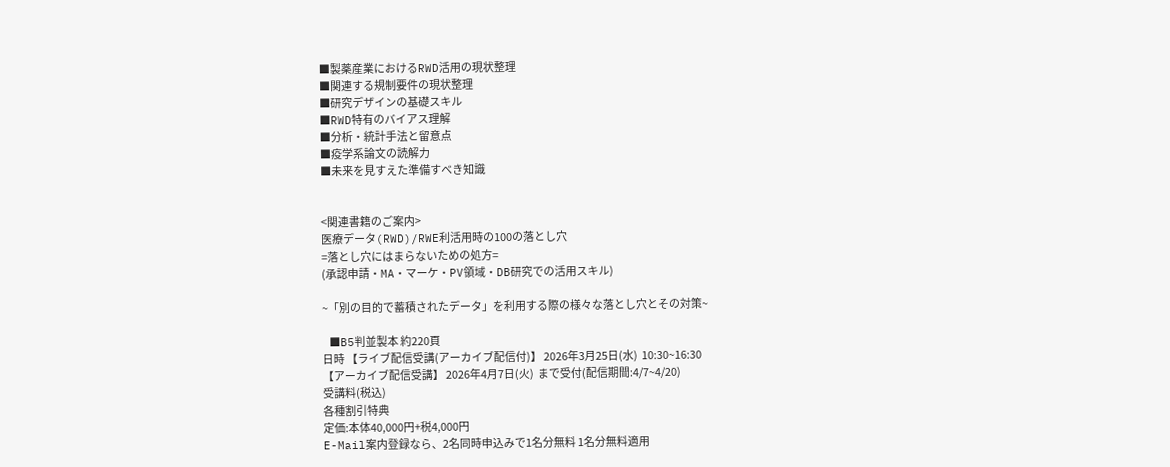■製薬産業におけるRWD活用の現状整理
■関連する規制要件の現状整理
■研究デザインの基礎スキル
■RWD特有のバイアス理解
■分析・統計手法と留意点
■疫学系論文の読解力
■未来を見すえた準備すべき知識


<関連書籍のご案内>
医療データ(RWD)/RWE利活用時の100の落とし穴
=落とし穴にはまらないための処方=
(承認申請・MA・マーケ・PV領域・DB研究での活用スキル)

~「別の目的で蓄積されたデータ」を利用する際の様々な落とし穴とその対策~

 ■B5判並製本 約220頁
日時 【ライブ配信受講(アーカイブ配信付)】 2026年3月25日(水)  10:30~16:30
【アーカイブ配信受講】 2026年4月7日(火)  まで受付(配信期間:4/7~4/20)
受講料(税込)
各種割引特典
定価:本体40,000円+税4,000円
E-Mail案内登録なら、2名同時申込みで1名分無料 1名分無料適用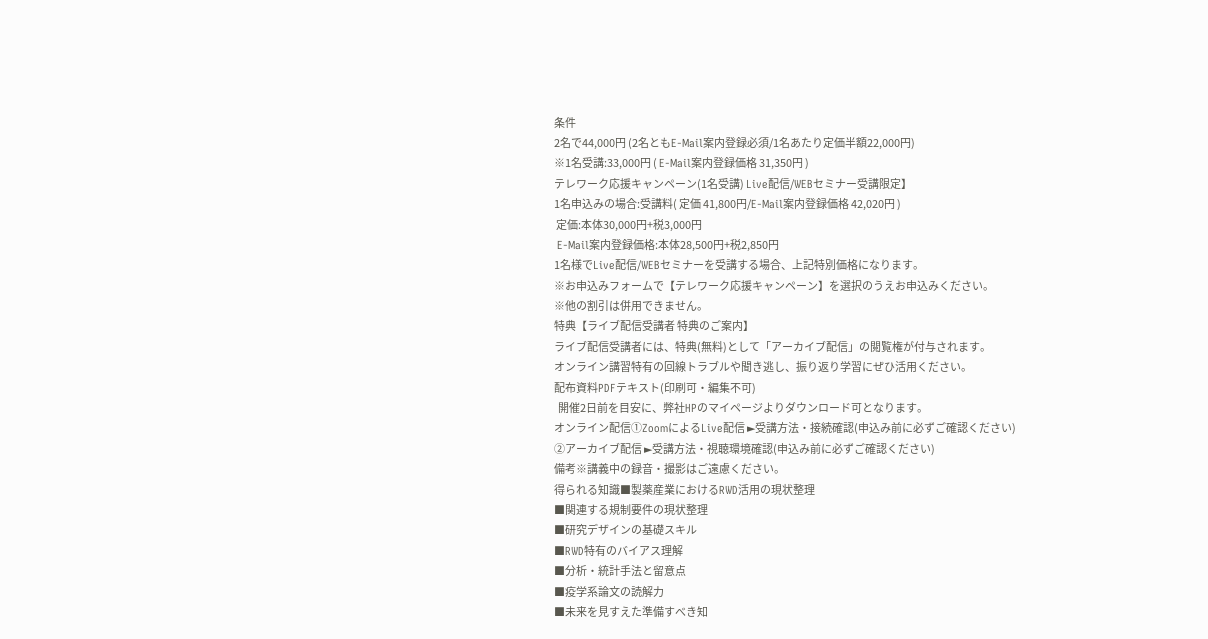条件
2名で44,000円 (2名ともE-Mail案内登録必須/1名あたり定価半額22,000円)
※1名受講:33,000円 ( E-Mail案内登録価格 31,350円 )
テレワーク応援キャンペーン(1名受講) Live配信/WEBセミナー受講限定】
1名申込みの場合:受講料( 定価 41,800円/E-Mail案内登録価格 42,020円 )
 定価:本体30,000円+税3,000円
 E-Mail案内登録価格:本体28,500円+税2,850円
1名様でLive配信/WEBセミナーを受講する場合、上記特別価格になります。
※お申込みフォームで【テレワーク応援キャンペーン】を選択のうえお申込みください。
※他の割引は併用できません。
特典【ライブ配信受講者 特典のご案内】
ライブ配信受講者には、特典(無料)として「アーカイブ配信」の閲覧権が付与されます。
オンライン講習特有の回線トラブルや聞き逃し、振り返り学習にぜひ活用ください。
配布資料PDFテキスト(印刷可・編集不可)
  開催2日前を目安に、弊社HPのマイページよりダウンロード可となります。
オンライン配信①ZoomによるLive配信 ►受講方法・接続確認(申込み前に必ずご確認ください)
②アーカイブ配信 ►受講方法・視聴環境確認(申込み前に必ずご確認ください)
備考※講義中の録音・撮影はご遠慮ください。
得られる知識■製薬産業におけるRWD活用の現状整理
■関連する規制要件の現状整理
■研究デザインの基礎スキル
■RWD特有のバイアス理解
■分析・統計手法と留意点
■疫学系論文の読解力
■未来を見すえた準備すべき知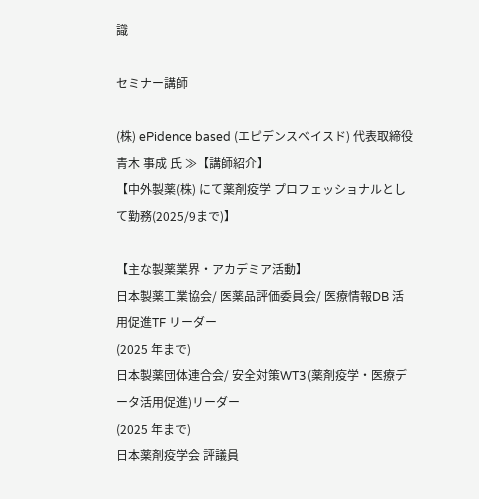識

セミナー講師

(株) ePidence based (エピデンスベイスド) 代表取締役 青木 事成 氏 ≫【講師紹介】
【中外製薬(株) にて薬剤疫学 プロフェッショナルとして勤務(2025/9まで)】

【主な製薬業界・アカデミア活動】
日本製薬工業協会/ 医薬品評価委員会/ 医療情報DB 活用促進TF リーダー
(2025 年まで)
日本製薬団体連合会/ 安全対策WT3(薬剤疫学・医療データ活用促進)リーダー
(2025 年まで)
日本薬剤疫学会 評議員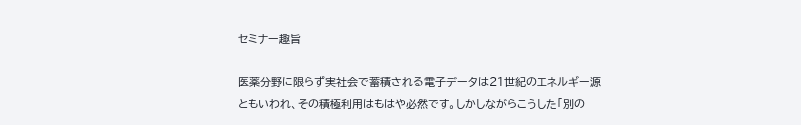セミナー趣旨

医薬分野に限らず実社会で蓄積される電子データは21世紀のエネルギー源ともいわれ、その積極利用はもはや必然です。しかしながらこうした「別の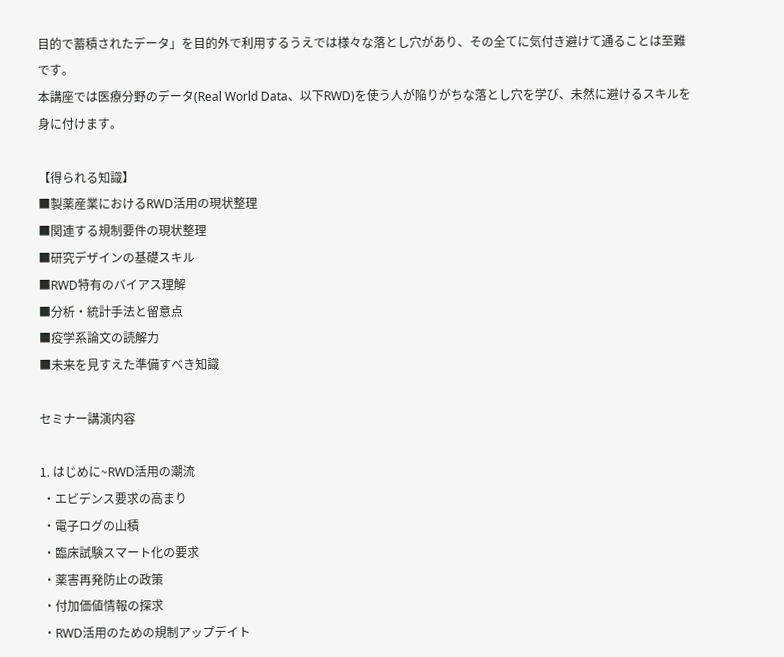目的で蓄積されたデータ」を目的外で利用するうえでは様々な落とし穴があり、その全てに気付き避けて通ることは至難です。
本講座では医療分野のデータ(Real World Data、以下RWD)を使う人が陥りがちな落とし穴を学び、未然に避けるスキルを身に付けます。

【得られる知識】
■製薬産業におけるRWD活用の現状整理
■関連する規制要件の現状整理
■研究デザインの基礎スキル
■RWD特有のバイアス理解
■分析・統計手法と留意点
■疫学系論文の読解力
■未来を見すえた準備すべき知識

セミナー講演内容

1. はじめに~RWD活用の潮流
 ・エビデンス要求の高まり
 ・電子ログの山積
 ・臨床試験スマート化の要求
 ・薬害再発防止の政策
 ・付加価値情報の探求
 ・RWD活用のための規制アップデイト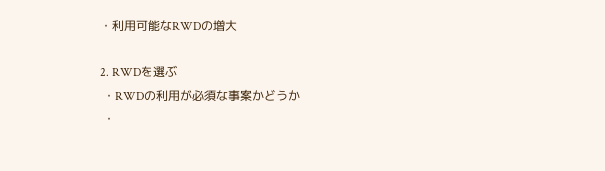・利用可能なRWDの増大

2. RWDを選ぶ
 ・RWDの利用が必須な事案かどうか
 ・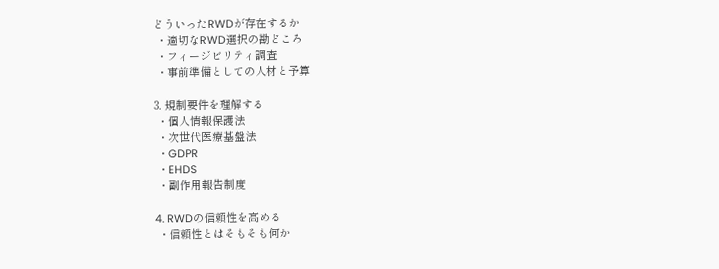どういったRWDが存在するか
 ・適切なRWD選択の勘どころ
 ・フィージビリティ調査
 ・事前準備としての人材と予算

3. 規制要件を理解する
 ・個人情報保護法
 ・次世代医療基盤法
 ・GDPR
 ・EHDS
 ・副作用報告制度

4. RWDの信頼性を高める
 ・信頼性とはそもそも何か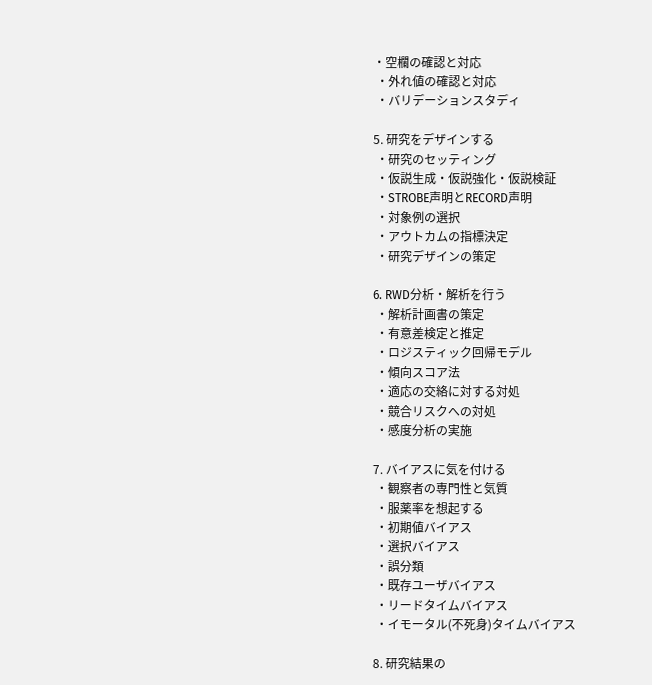・空欄の確認と対応
 ・外れ値の確認と対応
 ・バリデーションスタディ

5. 研究をデザインする
 ・研究のセッティング
 ・仮説生成・仮説強化・仮説検証
 ・STROBE声明とRECORD声明
 ・対象例の選択
 ・アウトカムの指標決定
 ・研究デザインの策定

6. RWD分析・解析を行う
 ・解析計画書の策定
 ・有意差検定と推定
 ・ロジスティック回帰モデル
 ・傾向スコア法
 ・適応の交絡に対する対処
 ・競合リスクへの対処
 ・感度分析の実施

7. バイアスに気を付ける
 ・観察者の専門性と気質
 ・服薬率を想起する
 ・初期値バイアス
 ・選択バイアス
 ・誤分類
 ・既存ユーザバイアス
 ・リードタイムバイアス
 ・イモータル(不死身)タイムバイアス

8. 研究結果の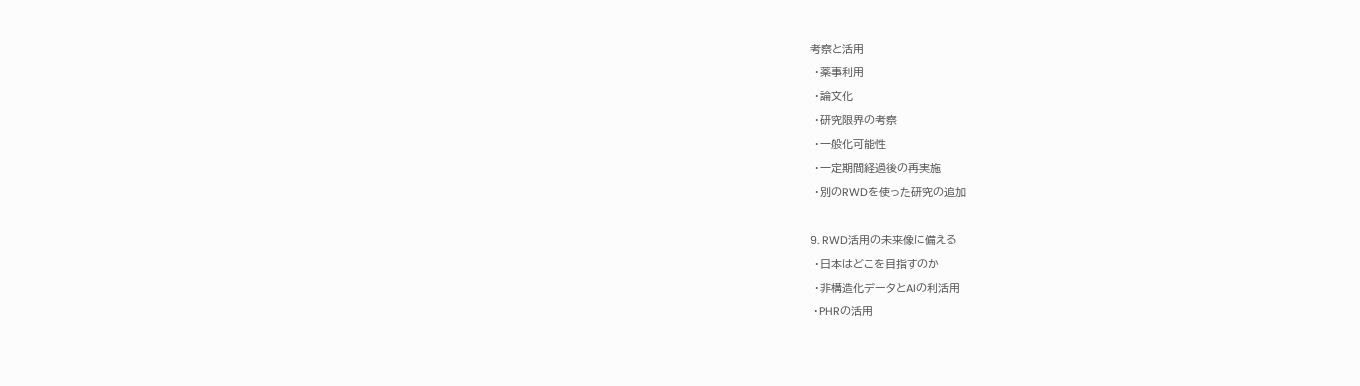考察と活用
 ・薬事利用
 ・論文化
 ・研究限界の考察
 ・一般化可能性
 ・一定期間経過後の再実施
 ・別のRWDを使った研究の追加

9. RWD活用の未来像に備える
 ・日本はどこを目指すのか
 ・非構造化データとAIの利活用
 ・PHRの活用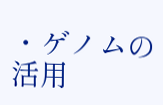・ゲノムの活用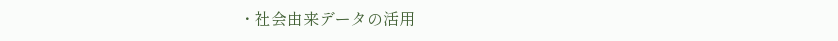・社会由来データの活用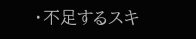・不足するスキ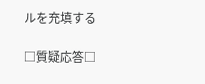ルを充填する

□質疑応答□